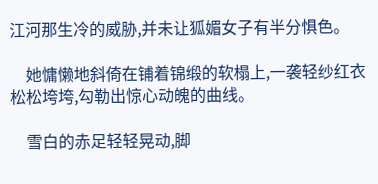江河那生冷的威胁,并未让狐媚女子有半分惧色。

    她慵懒地斜倚在铺着锦缎的软榻上,一袭轻纱红衣松松垮垮,勾勒出惊心动魄的曲线。

    雪白的赤足轻轻晃动,脚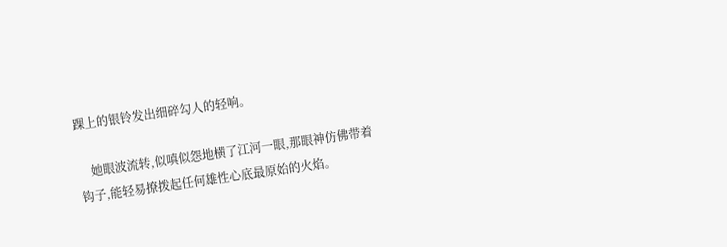踝上的银铃发出细碎勾人的轻响。

    她眼波流转,似嗔似怨地横了江河一眼,那眼神仿佛带着钩子,能轻易撩拨起任何雄性心底最原始的火焰。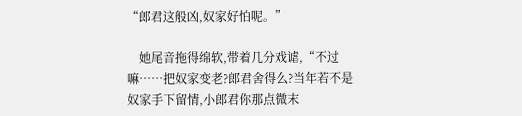“郎君这般凶,奴家好怕呢。”

    她尾音拖得绵软,带着几分戏谑,“不过嘛……把奴家变老?郎君舍得么?当年若不是奴家手下留情,小郎君你那点微末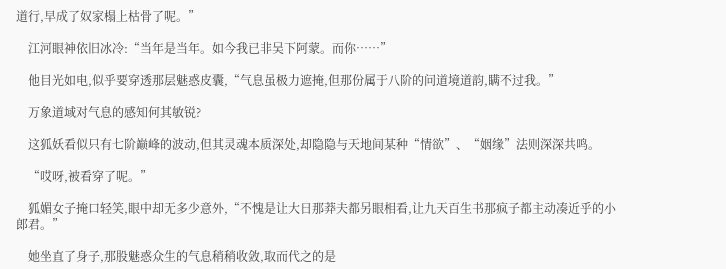道行,早成了奴家榻上枯骨了呢。”

    江河眼神依旧冰冷:“当年是当年。如今我已非吴下阿蒙。而你……”

    他目光如电,似乎要穿透那层魅惑皮囊,“气息虽极力遮掩,但那份属于八阶的问道境道韵,瞒不过我。”

    万象道域对气息的感知何其敏锐?

    这狐妖看似只有七阶巅峰的波动,但其灵魂本质深处,却隐隐与天地间某种“情欲”、“姻缘”法则深深共鸣。

    “哎呀,被看穿了呢。”

    狐媚女子掩口轻笑,眼中却无多少意外,“不愧是让大日那莽夫都另眼相看,让九天百生书那疯子都主动凑近乎的小郎君。”

    她坐直了身子,那股魅惑众生的气息稍稍收敛,取而代之的是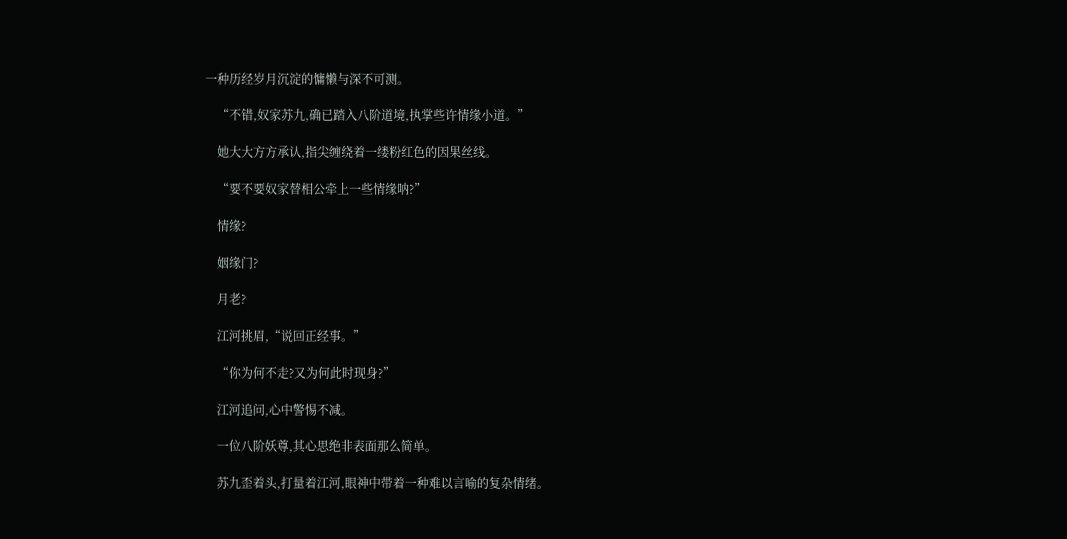一种历经岁月沉淀的慵懒与深不可测。

    “不错,奴家苏九,确已踏入八阶道境,执掌些许情缘小道。”

    她大大方方承认,指尖缠绕着一缕粉红色的因果丝线。

    “要不要奴家替相公牵上一些情缘呐?”

    情缘?

    姻缘门?

    月老?

    江河挑眉,“说回正经事。”

    “你为何不走?又为何此时现身?”

    江河追问,心中警惕不减。

    一位八阶妖尊,其心思绝非表面那么简单。

    苏九歪着头,打量着江河,眼神中带着一种难以言喻的复杂情绪。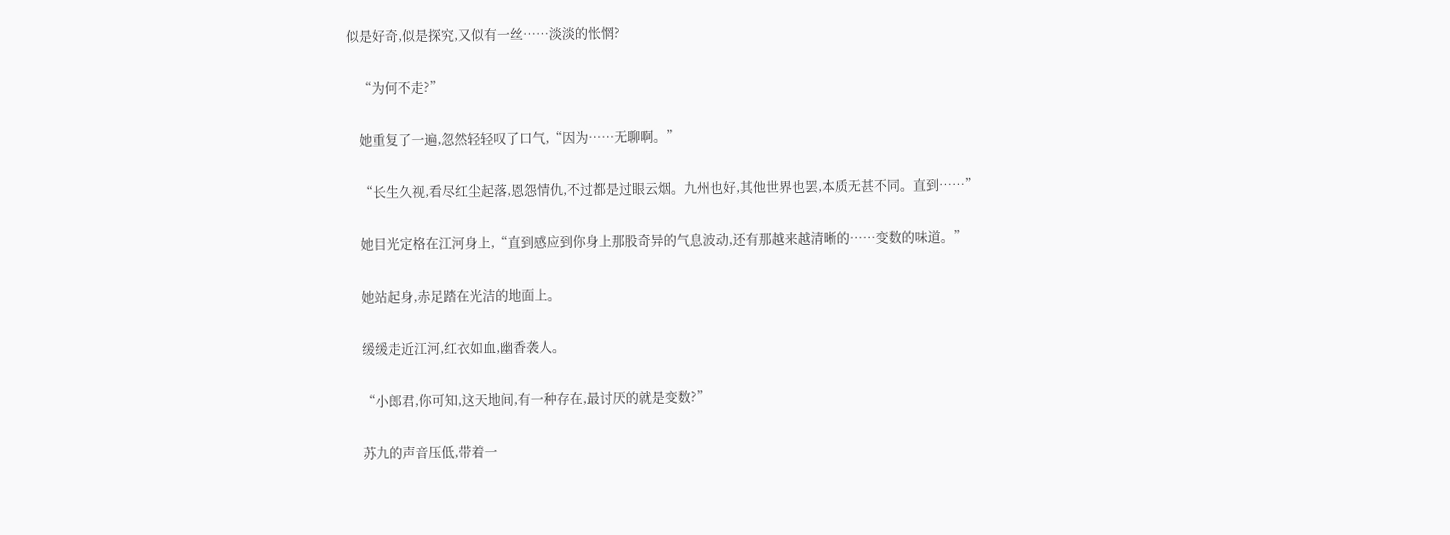似是好奇,似是探究,又似有一丝……淡淡的怅惘?

    “为何不走?”

    她重复了一遍,忽然轻轻叹了口气,“因为……无聊啊。”

    “长生久视,看尽红尘起落,恩怨情仇,不过都是过眼云烟。九州也好,其他世界也罢,本质无甚不同。直到……”

    她目光定格在江河身上,“直到感应到你身上那股奇异的气息波动,还有那越来越清晰的……变数的味道。”

    她站起身,赤足踏在光洁的地面上。

    缓缓走近江河,红衣如血,幽香袭人。

    “小郎君,你可知,这天地间,有一种存在,最讨厌的就是变数?”

    苏九的声音压低,带着一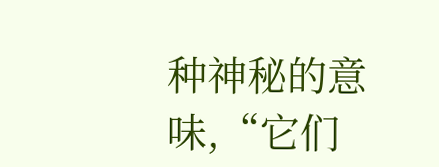种神秘的意味,“它们